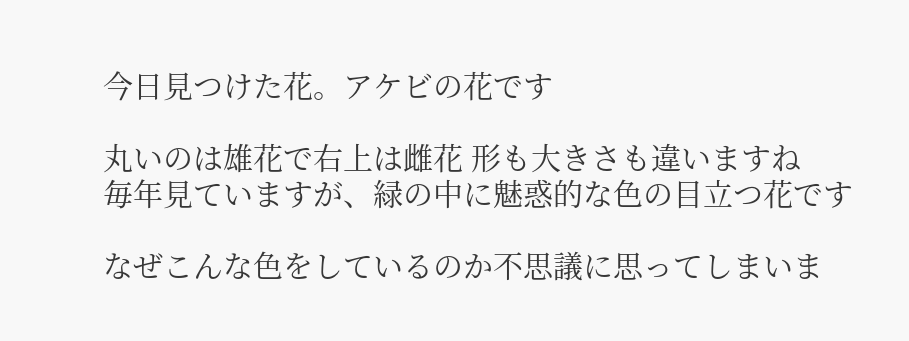今日見つけた花。アケビの花です

丸いのは雄花で右上は雌花 形も大きさも違いますね
毎年見ていますが、緑の中に魅惑的な色の目立つ花です

なぜこんな色をしているのか不思議に思ってしまいま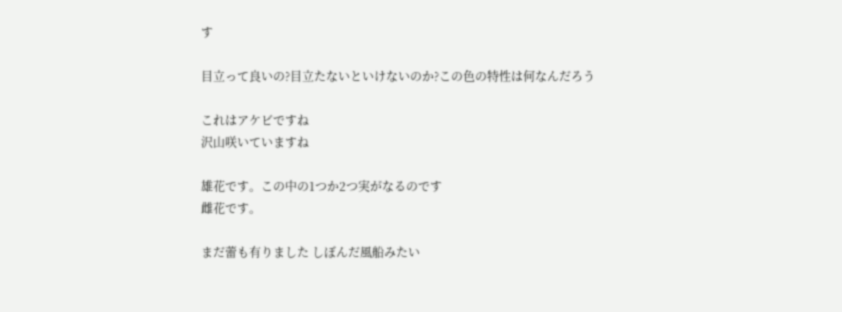す

目立って良いの?目立たないといけないのか?この色の特性は何なんだろう

これはアケビですね
沢山咲いていますね

雄花です。この中の1つか2つ実がなるのです
雌花です。

まだ蕾も有りました しぼんだ風船みたい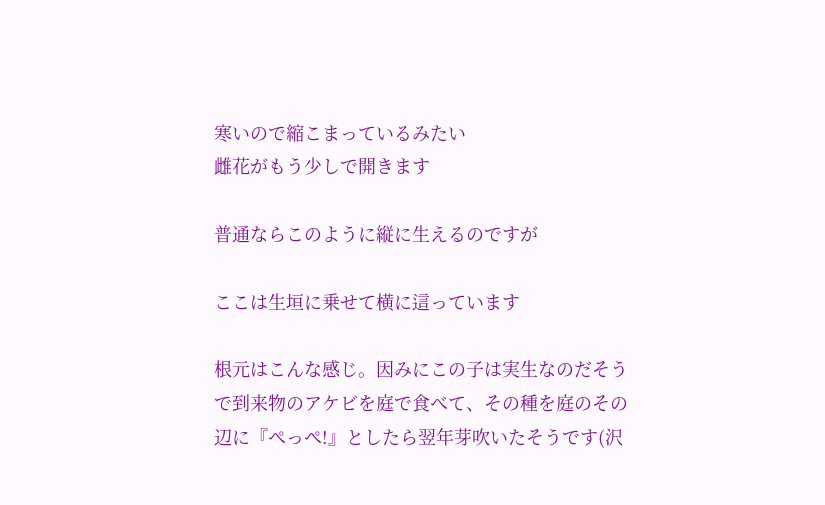寒いので縮こまっているみたい
雌花がもう少しで開きます

普通ならこのように縦に生えるのですが

ここは生垣に乗せて横に這っています

根元はこんな感じ。因みにこの子は実生なのだそうで到来物のアケビを庭で食べて、その種を庭のその辺に『ぺっぺ!』としたら翌年芽吹いたそうです(沢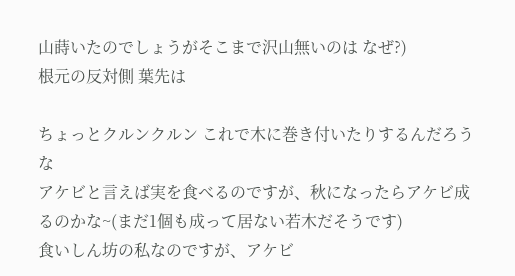山蒔いたのでしょうがそこまで沢山無いのは なぜ?)
根元の反対側 葉先は

ちょっとクルンクルン これで木に巻き付いたりするんだろうな
アケビと言えば実を食べるのですが、秋になったらアケビ成るのかな~(まだ1個も成って居ない若木だそうです)
食いしん坊の私なのですが、アケビ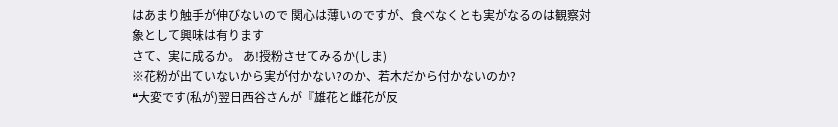はあまり触手が伸びないので 関心は薄いのですが、食べなくとも実がなるのは観察対象として興味は有ります
さて、実に成るか。 あ!授粉させてみるか(しま)
※花粉が出ていないから実が付かない?のか、若木だから付かないのか?
❝大変です(私が)翌日西谷さんが『雄花と雌花が反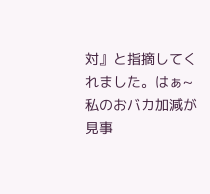対』と指摘してくれました。はぁ~私のおバカ加減が見事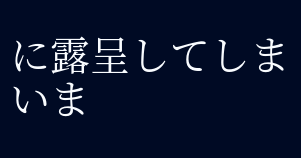に露呈してしまいま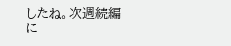したね。次週続編に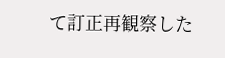て訂正再観察した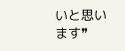いと思います❞